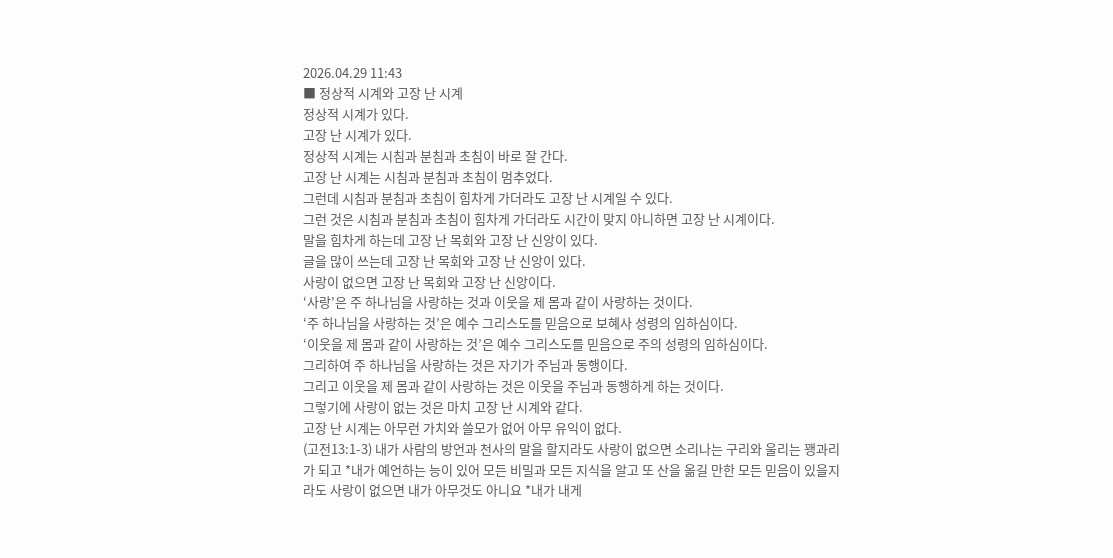2026.04.29 11:43
■ 정상적 시계와 고장 난 시계
정상적 시계가 있다.
고장 난 시계가 있다.
정상적 시계는 시침과 분침과 초침이 바로 잘 간다.
고장 난 시계는 시침과 분침과 초침이 멈추었다.
그런데 시침과 분침과 초침이 힘차게 가더라도 고장 난 시계일 수 있다.
그런 것은 시침과 분침과 초침이 힘차게 가더라도 시간이 맞지 아니하면 고장 난 시계이다.
말을 힘차게 하는데 고장 난 목회와 고장 난 신앙이 있다.
글을 많이 쓰는데 고장 난 목회와 고장 난 신앙이 있다.
사랑이 없으면 고장 난 목회와 고장 난 신앙이다.
‘사랑’은 주 하나님을 사랑하는 것과 이웃을 제 몸과 같이 사랑하는 것이다.
‘주 하나님을 사랑하는 것’은 예수 그리스도를 믿음으로 보혜사 성령의 임하심이다.
‘이웃을 제 몸과 같이 사랑하는 것’은 예수 그리스도를 믿음으로 주의 성령의 임하심이다.
그리하여 주 하나님을 사랑하는 것은 자기가 주님과 동행이다.
그리고 이웃을 제 몸과 같이 사랑하는 것은 이웃을 주님과 동행하게 하는 것이다.
그렇기에 사랑이 없는 것은 마치 고장 난 시계와 같다.
고장 난 시계는 아무런 가치와 쓸모가 없어 아무 유익이 없다.
(고전13:1-3) 내가 사람의 방언과 천사의 말을 할지라도 사랑이 없으면 소리나는 구리와 울리는 꽹과리가 되고 *내가 예언하는 능이 있어 모든 비밀과 모든 지식을 알고 또 산을 옮길 만한 모든 믿음이 있을지라도 사랑이 없으면 내가 아무것도 아니요 *내가 내게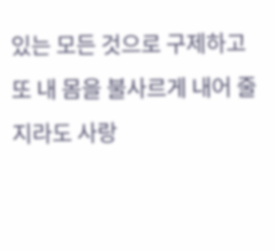있는 모든 것으로 구제하고 또 내 몸을 불사르게 내어 줄지라도 사랑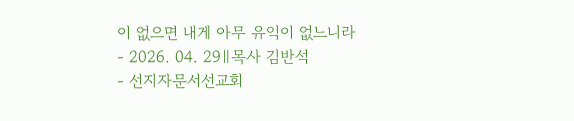이 없으면 내게 아무 유익이 없느니라
- 2026. 04. 29∥목사 김반석
- 선지자문서선교회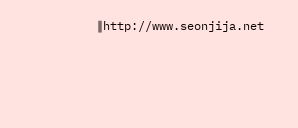∥http://www.seonjija.net